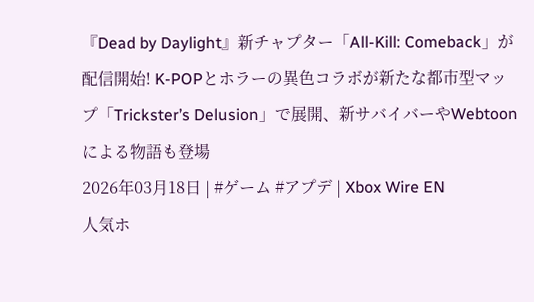『Dead by Daylight』新チャプター「All-Kill: Comeback」が配信開始! K-POPとホラーの異色コラボが新たな都市型マップ「Trickster’s Delusion」で展開、新サバイバーやWebtoonによる物語も登場
2026年03月18日 | #ゲーム #アプデ | Xbox Wire EN
人気ホ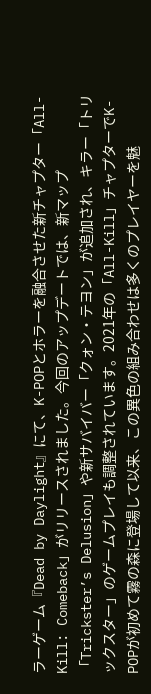ラーゲーム『Dead by Daylight』にて、K-POPとホラーを融合させた新チャプター「All-Kill: Comeback」がリリースされました。今回のアップデートでは、新マップ「Trickster’s Delusion」や新サバイバー「クォン・テヨン」が追加され、キラー「トリックスター」のゲームプレイも調整されています。2021年の「All-Kill」チャプターでK-POPが初めて霧の森に登場して以来、この異色の組み合わせは多くのプレイヤーを魅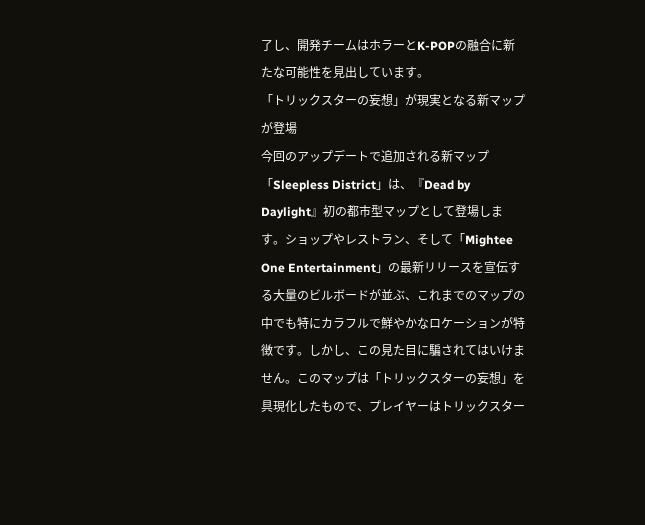了し、開発チームはホラーとK-POPの融合に新たな可能性を見出しています。
「トリックスターの妄想」が現実となる新マップが登場
今回のアップデートで追加される新マップ「Sleepless District」は、『Dead by Daylight』初の都市型マップとして登場します。ショップやレストラン、そして「Mightee One Entertainment」の最新リリースを宣伝する大量のビルボードが並ぶ、これまでのマップの中でも特にカラフルで鮮やかなロケーションが特徴です。しかし、この見た目に騙されてはいけません。このマップは「トリックスターの妄想」を具現化したもので、プレイヤーはトリックスター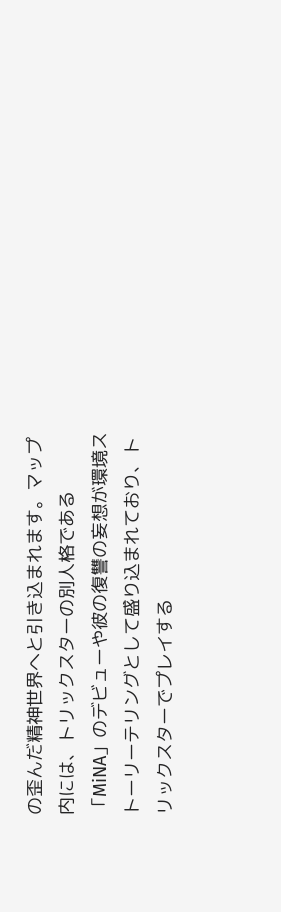の歪んだ精神世界へと引き込まれます。マップ内には、トリックスターの別人格である「MiNA」のデビューや彼の復讐の妄想が環境ストーリーテリングとして盛り込まれており、トリックスターでプレイする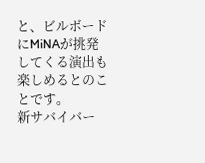と、ビルボードにMiNAが挑発してくる演出も楽しめるとのことです。
新サバイバー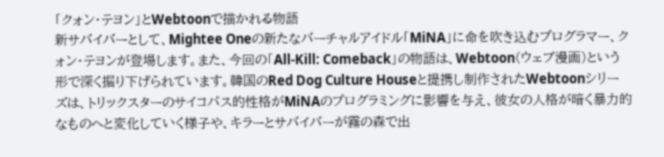「クォン・テヨン」とWebtoonで描かれる物語
新サバイバーとして、Mightee Oneの新たなバーチャルアイドル「MiNA」に命を吹き込むプログラマー、クォン・テヨンが登場します。また、今回の「All-Kill: Comeback」の物語は、Webtoon(ウェブ漫画)という形で深く掘り下げられています。韓国のRed Dog Culture Houseと提携し制作されたWebtoonシリーズは、トリックスターのサイコパス的性格がMiNAのプログラミングに影響を与え、彼女の人格が暗く暴力的なものへと変化していく様子や、キラーとサバイバーが霧の森で出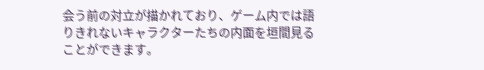会う前の対立が描かれており、ゲーム内では語りきれないキャラクターたちの内面を垣間見ることができます。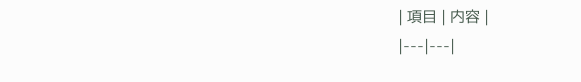| 項目 | 内容 |
|---|---|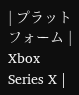| プラットフォーム | Xbox Series X |